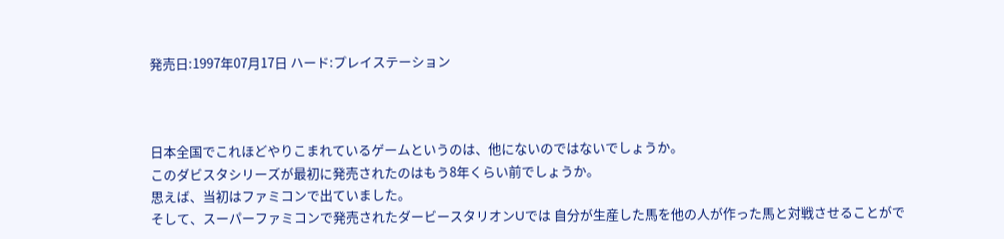発売日:1997年07月17日 ハード:プレイステーション



日本全国でこれほどやりこまれているゲームというのは、他にないのではないでしょうか。
このダビスタシリーズが最初に発売されたのはもう8年くらい前でしょうか。
思えば、当初はファミコンで出ていました。
そして、スーパーファミコンで発売されたダービースタリオンUでは 自分が生産した馬を他の人が作った馬と対戦させることがで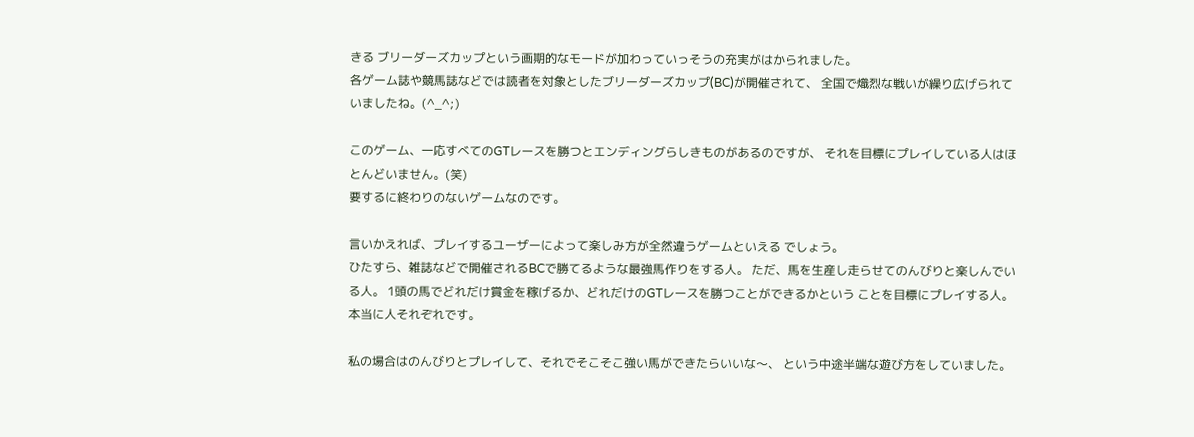きる ブリーダーズカップという画期的なモードが加わっていっそうの充実がはかられました。
各ゲーム誌や競馬誌などでは読者を対象としたブリーダーズカップ(BC)が開催されて、 全国で熾烈な戦いが繰り広げられていましたね。(^_^;)

このゲーム、一応すべてのGTレースを勝つとエンディングらしきものがあるのですが、 それを目標にプレイしている人はほとんどいません。(笑)
要するに終わりのないゲームなのです。

言いかえれば、プレイするユーザーによって楽しみ方が全然違うゲームといえる でしょう。
ひたすら、雑誌などで開催されるBCで勝てるような最強馬作りをする人。 ただ、馬を生産し走らせてのんびりと楽しんでいる人。 1頭の馬でどれだけ賞金を稼げるか、どれだけのGTレースを勝つことができるかという ことを目標にプレイする人。
本当に人それぞれです。

私の場合はのんびりとプレイして、それでそこそこ強い馬ができたらいいな〜、 という中途半端な遊び方をしていました。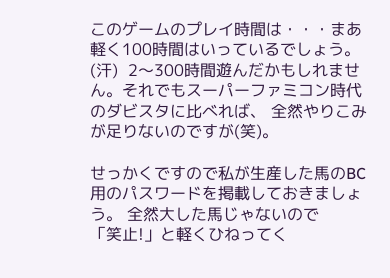このゲームのプレイ時間は・・・まあ軽く100時間はいっているでしょう。(汗)  2〜300時間遊んだかもしれません。それでもスーパーファミコン時代のダビスタに比べれば、 全然やりこみが足りないのですが(笑)。

せっかくですので私が生産した馬のBC用のパスワードを掲載しておきましょう。 全然大した馬じゃないので
「笑止!」と軽くひねってく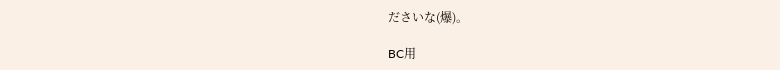ださいな(爆)。

BC用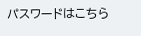パスワードはこちら